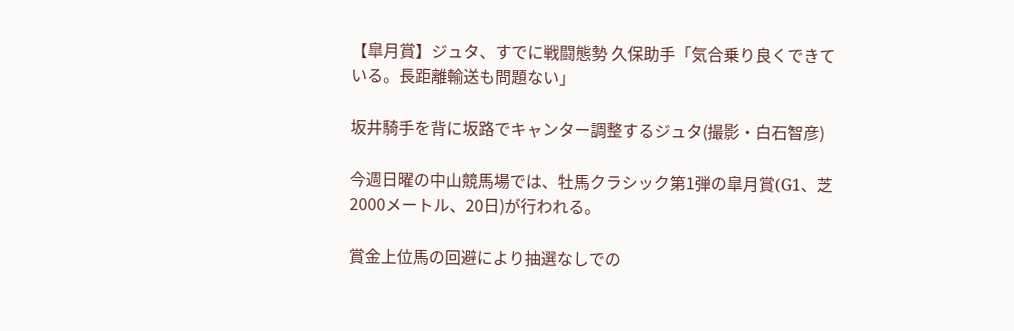【皐月賞】ジュタ、すでに戦闘態勢 久保助手「気合乗り良くできている。長距離輸送も問題ない」

坂井騎手を背に坂路でキャンター調整するジュタ(撮影・白石智彦)

今週日曜の中山競馬場では、牡馬クラシック第1弾の皐月賞(G1、芝2000メートル、20日)が行われる。

賞金上位馬の回避により抽選なしでの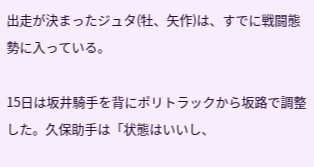出走が決まったジュタ(牡、矢作)は、すでに戦闘態勢に入っている。

15日は坂井騎手を背にポリトラックから坂路で調整した。久保助手は「状態はいいし、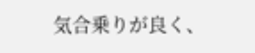気合乗りが良く、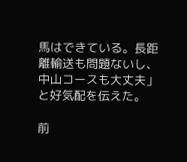馬はできている。長距離輸送も問題ないし、中山コースも大丈夫」と好気配を伝えた。

前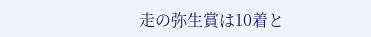走の弥生賞は10着と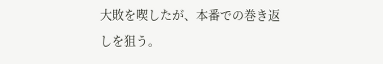大敗を喫したが、本番での巻き返しを狙う。